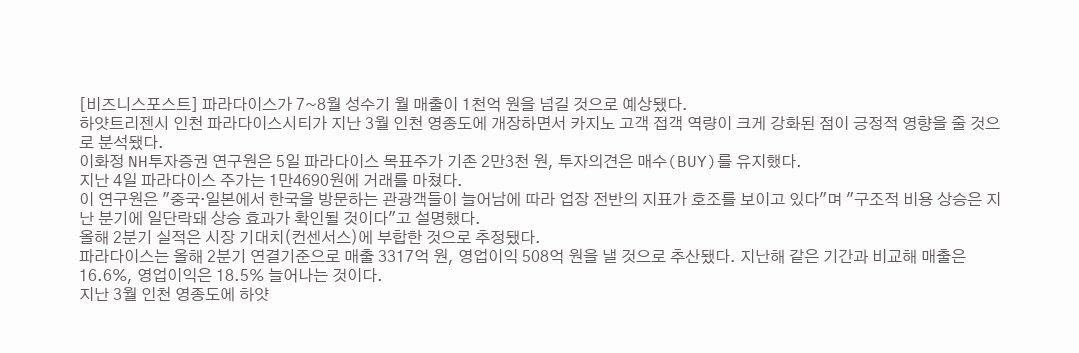[비즈니스포스트] 파라다이스가 7~8월 성수기 월 매출이 1천억 원을 넘길 것으로 예상됐다.
하얏트리젠시 인천 파라다이스시티가 지난 3월 인천 영종도에 개장하면서 카지노 고객 접객 역량이 크게 강화된 점이 긍정적 영향을 줄 것으로 분석됐다.
이화정 NH투자증권 연구원은 5일 파라다이스 목표주가 기존 2만3천 원, 투자의견은 매수(BUY)를 유지했다.
지난 4일 파라다이스 주가는 1만4690원에 거래를 마쳤다.
이 연구원은 "중국·일본에서 한국을 방문하는 관광객들이 늘어남에 따라 업장 전반의 지표가 호조를 보이고 있다"며 "구조적 비용 상승은 지난 분기에 일단락돼 상승 효과가 확인될 것이다"고 설명했다.
올해 2분기 실적은 시장 기대치(컨센서스)에 부합한 것으로 추정됐다.
파라다이스는 올해 2분기 연결기준으로 매출 3317억 원, 영업이익 508억 원을 낼 것으로 추산됐다. 지난해 같은 기간과 비교해 매출은 16.6%, 영업이익은 18.5% 늘어나는 것이다.
지난 3월 인천 영종도에 하얏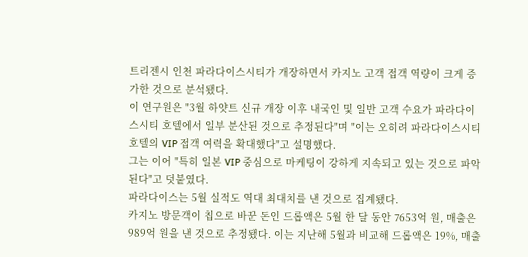트리젠시 인천 파라다이스시티가 개장하면서 카지노 고객 접객 역량이 크게 증가한 것으로 분석됐다.
이 연구원은 "3월 하얏트 신규 개장 이후 내국인 및 일반 고객 수요가 파라다이스시티 호텔에서 일부 분산된 것으로 추정된다"며 "이는 오히려 파라다이스시티 호텔의 VIP 접객 여력을 확대했다"고 설명했다.
그는 이어 "특히 일본 VIP 중심으로 마케팅이 강하게 지속되고 있는 것으로 파악된다"고 덧붙였다.
파라다이스는 5월 실적도 역대 최대치를 낸 것으로 집계됐다.
카지노 방문객이 칩으로 바꾼 돈인 드롭액은 5월 한 달 동안 7653억 원, 매출은 989억 원을 낸 것으로 추정됐다. 이는 지난해 5월과 비교해 드롭액은 19%, 매출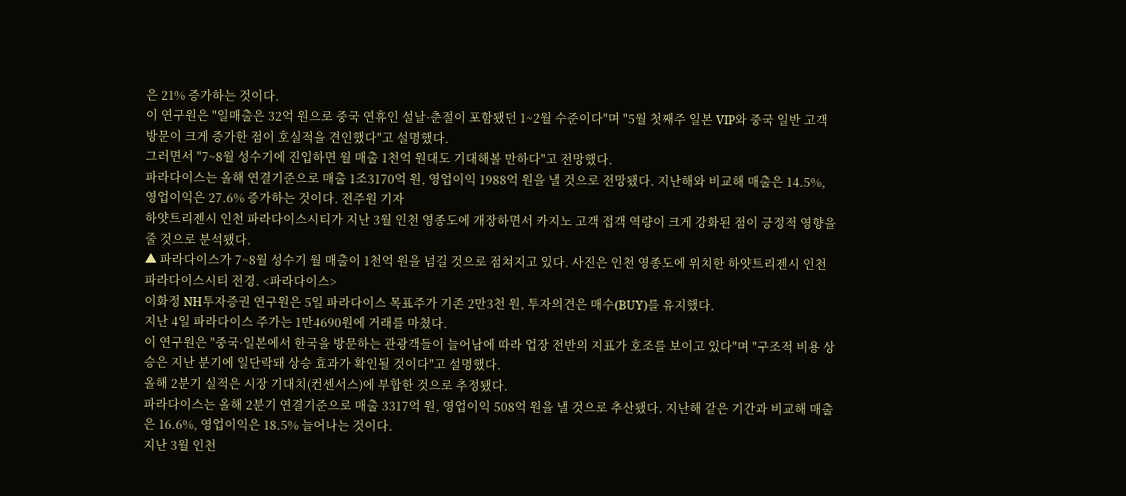은 21% 증가하는 것이다.
이 연구원은 "일매출은 32억 원으로 중국 연휴인 설날·춘절이 포함됐던 1~2월 수준이다"며 "5월 첫째주 일본 VIP와 중국 일반 고객 방문이 크게 증가한 점이 호실적을 견인했다"고 설명했다.
그러면서 "7~8월 성수기에 진입하면 월 매출 1천억 원대도 기대해볼 만하다"고 전망했다.
파라다이스는 올해 연결기준으로 매출 1조3170억 원, 영업이익 1988억 원을 낼 것으로 전망됐다. 지난해와 비교해 매출은 14.5%, 영업이익은 27.6% 증가하는 것이다. 전주원 기자
하얏트리젠시 인천 파라다이스시티가 지난 3월 인천 영종도에 개장하면서 카지노 고객 접객 역량이 크게 강화된 점이 긍정적 영향을 줄 것으로 분석됐다.
▲ 파라다이스가 7~8월 성수기 월 매출이 1천억 원을 넘길 것으로 점쳐지고 있다. 사진은 인천 영종도에 위치한 하얏트리젠시 인천 파라다이스시티 전경. <파라다이스>
이화정 NH투자증권 연구원은 5일 파라다이스 목표주가 기존 2만3천 원, 투자의견은 매수(BUY)를 유지했다.
지난 4일 파라다이스 주가는 1만4690원에 거래를 마쳤다.
이 연구원은 "중국·일본에서 한국을 방문하는 관광객들이 늘어남에 따라 업장 전반의 지표가 호조를 보이고 있다"며 "구조적 비용 상승은 지난 분기에 일단락돼 상승 효과가 확인될 것이다"고 설명했다.
올해 2분기 실적은 시장 기대치(컨센서스)에 부합한 것으로 추정됐다.
파라다이스는 올해 2분기 연결기준으로 매출 3317억 원, 영업이익 508억 원을 낼 것으로 추산됐다. 지난해 같은 기간과 비교해 매출은 16.6%, 영업이익은 18.5% 늘어나는 것이다.
지난 3월 인천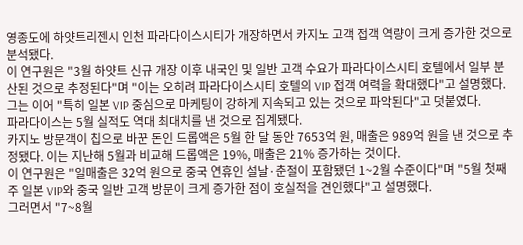영종도에 하얏트리젠시 인천 파라다이스시티가 개장하면서 카지노 고객 접객 역량이 크게 증가한 것으로 분석됐다.
이 연구원은 "3월 하얏트 신규 개장 이후 내국인 및 일반 고객 수요가 파라다이스시티 호텔에서 일부 분산된 것으로 추정된다"며 "이는 오히려 파라다이스시티 호텔의 VIP 접객 여력을 확대했다"고 설명했다.
그는 이어 "특히 일본 VIP 중심으로 마케팅이 강하게 지속되고 있는 것으로 파악된다"고 덧붙였다.
파라다이스는 5월 실적도 역대 최대치를 낸 것으로 집계됐다.
카지노 방문객이 칩으로 바꾼 돈인 드롭액은 5월 한 달 동안 7653억 원, 매출은 989억 원을 낸 것으로 추정됐다. 이는 지난해 5월과 비교해 드롭액은 19%, 매출은 21% 증가하는 것이다.
이 연구원은 "일매출은 32억 원으로 중국 연휴인 설날·춘절이 포함됐던 1~2월 수준이다"며 "5월 첫째주 일본 VIP와 중국 일반 고객 방문이 크게 증가한 점이 호실적을 견인했다"고 설명했다.
그러면서 "7~8월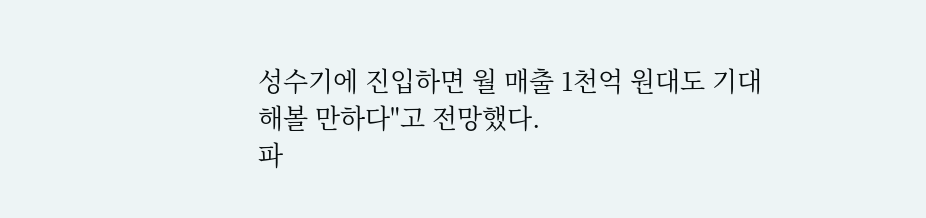성수기에 진입하면 월 매출 1천억 원대도 기대해볼 만하다"고 전망했다.
파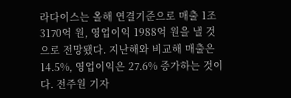라다이스는 올해 연결기준으로 매출 1조3170억 원, 영업이익 1988억 원을 낼 것으로 전망됐다. 지난해와 비교해 매출은 14.5%, 영업이익은 27.6% 증가하는 것이다. 전주원 기자